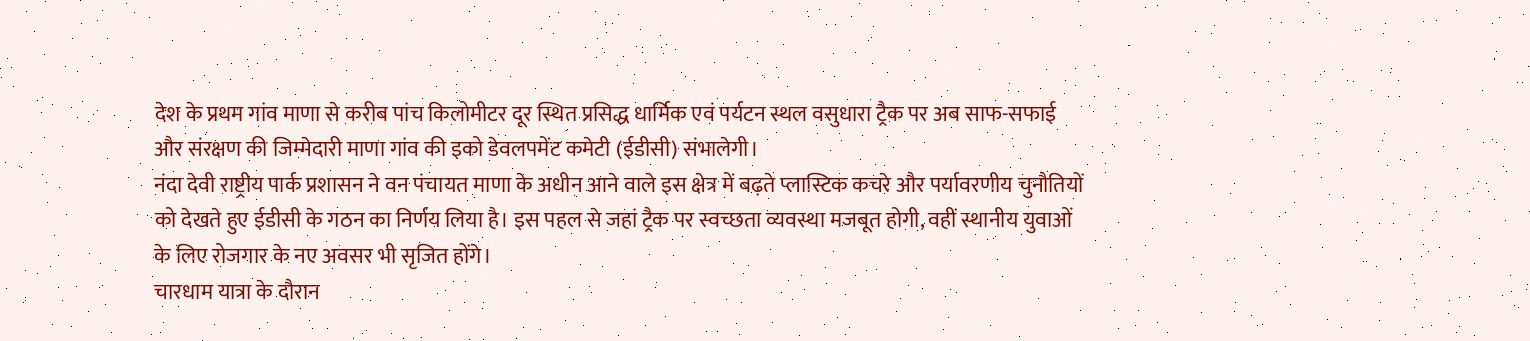देश के प्रथम गांव माणा से करीब पांच किलोमीटर दूर स्थित प्रसिद्ध धार्मिक एवं पर्यटन स्थल वसुधारा ट्रैक पर अब साफ-सफाई और संरक्षण की जिम्मेदारी माणा गांव की इको डेवलपमेंट कमेटी (ईडीसी) संभालेगी।
नंदा देवी राष्ट्रीय पार्क प्रशासन ने वन पंचायत माणा के अधीन आने वाले इस क्षेत्र में बढ़ते प्लास्टिक कचरे और पर्यावरणीय चुनौतियों को देखते हुए ईडीसी के गठन का निर्णय लिया है। इस पहल से जहां ट्रैक पर स्वच्छता व्यवस्था मजबूत होगी, वहीं स्थानीय युवाओं के लिए रोजगार के नए अवसर भी सृजित होंगे।
चारधाम यात्रा के दौरान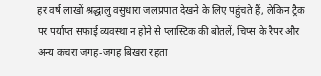हर वर्ष लाखों श्रद्धालु वसुधारा जलप्रपात देखने के लिए पहुंचते हैं, लेकिन ट्रैक पर पर्याप्त सफाई व्यवस्था न होने से प्लास्टिक की बोतलें, चिप्स के रैपर और अन्य कचरा जगह-जगह बिखरा रहता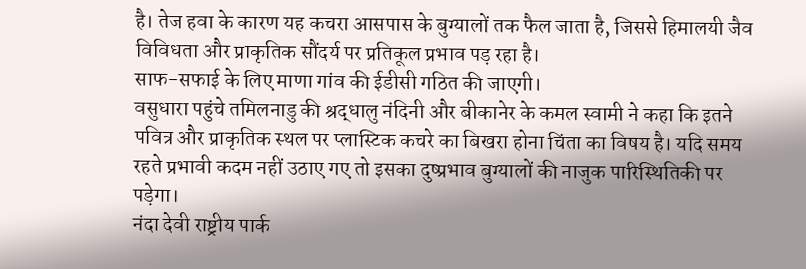है। तेज हवा के कारण यह कचरा आसपास के बुग्यालों तक फैल जाता है, जिससे हिमालयी जैव विविधता और प्राकृतिक सौंदर्य पर प्रतिकूल प्रभाव पड़ रहा है।
साफ-सफाई के लिए माणा गांव की ईडीसी गठित की जाएगी।
वसुधारा पहुंचे तमिलनाडु की श्रद्धालु नंदिनी और बीकानेर के कमल स्वामी ने कहा कि इतने पवित्र और प्राकृतिक स्थल पर प्लास्टिक कचरे का बिखरा होना चिंता का विषय है। यदि समय रहते प्रभावी कदम नहीं उठाए गए तो इसका दुष्प्रभाव बुग्यालों की नाजुक पारिस्थितिकी पर पड़ेगा।
नंदा देवी राष्ट्रीय पार्क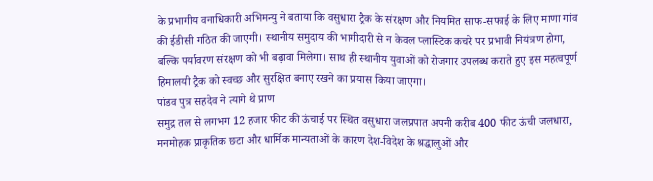के प्रभागीय वनाधिकारी अभिमन्यु ने बताया कि वसुधारा ट्रैक के संरक्षण और नियमित साफ-सफाई के लिए माणा गांव की ईडीसी गठित की जाएगी। स्थानीय समुदाय की भागीदारी से न केवल प्लास्टिक कचरे पर प्रभावी नियंत्रण होगा, बल्कि पर्यावरण संरक्षण को भी बढ़ावा मिलेगा। साथ ही स्थानीय युवाओं को रोजगार उपलब्ध कराते हुए इस महत्वपूर्ण हिमालयी ट्रैक को स्वच्छ और सुरक्षित बनाए रखने का प्रयास किया जाएगा।
पांडव पुत्र सहदेव ने त्यागे थे प्राण
समुद्र तल से लगभग 12 हजार फीट की ऊंचाई पर स्थित वसुधारा जलप्रपात अपनी करीब 400 फीट ऊंची जलधारा, मनमोहक प्राकृतिक छटा और धार्मिक मान्यताओं के कारण देश-विदेश के श्रद्धालुओं और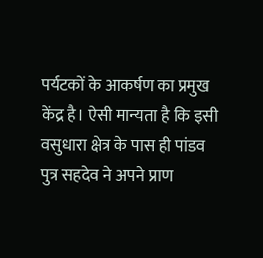पर्यटकों के आकर्षण का प्रमुख केंद्र है। ऐसी मान्यता है कि इसी वसुधारा क्षेत्र के पास ही पांडव पुत्र सहदेव ने अपने प्राण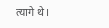त्यागे थे।